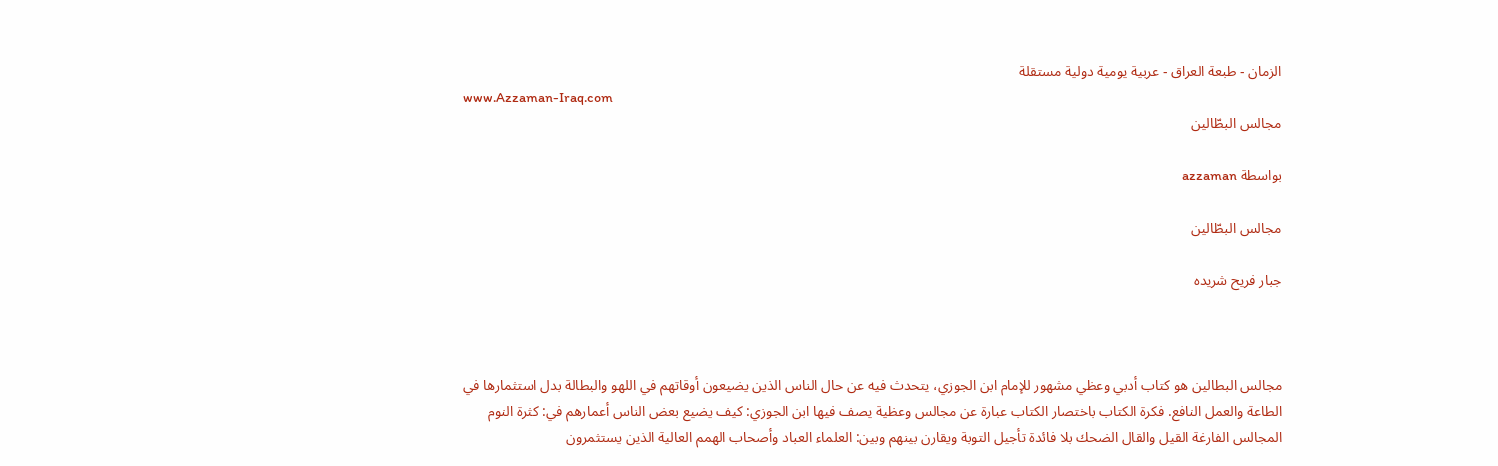الزمان - طبعة العراق - عربية يومية دولية مستقلة
www.Azzaman-Iraq.com
مجالس البطّالين

بواسطة azzaman

مجالس البطّالين

جبار فريح شريده



مجالس البطالين هو كتاب أدبي وعظي مشهور للإمام ابن الجوزي، يتحدث فيه عن حال الناس الذين يضيعون أوقاتهم في اللهو والبطالة بدل استثمارها في الطاعة والعمل النافع. فكرة الكتاب باختصار الكتاب عبارة عن مجالس وعظية يصف فيها ابن الجوزي: كيف يضيع بعض الناس أعمارهم في: كثرة النوم المجالس الفارغة القيل والقال الضحك بلا فائدة تأجيل التوبة ويقارن بينهم وبين: العلماء العباد وأصحاب الهمم العالية الذين يستثمرون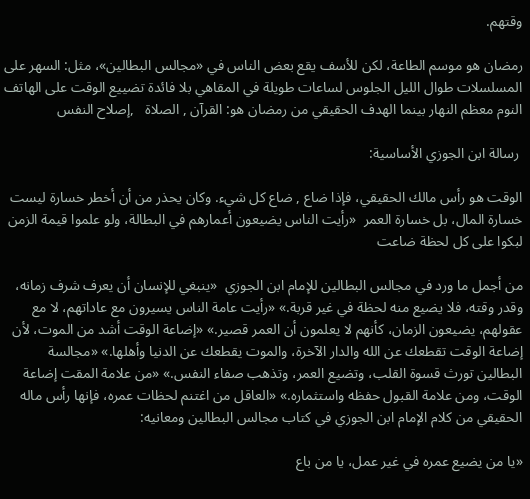وقتهم.

رمضان هو موسم الطاعة، لكن للأسف يقع بعض الناس في «مجالس البطالين»، مثل: السهر على المسلسلات طوال الليل الجلوس لساعات طويلة في المقاهي بلا فائدة تضييع الوقت على الهاتف النوم معظم النهار بينما الهدف الحقيقي من رمضان هو: القرآن , الصلاة   ,إصلاح النفس

 رسالة ابن الجوزي الأساسية:

الوقت هو رأس مالك الحقيقي، فإذا ضاع , ضاع كل شيء. وكان يحذر من أن أخطر خسارة ليست خسارة المال، بل خسارة العمر  «رأيت الناس يضيعون أعمارهم في البطالة، ولو علموا قيمة الزمن لبكوا على كل لحظة ضاعت

من أجمل ما ورد في مجالس البطالين للإمام ابن الجوزي  «ينبغي للإنسان أن يعرف شرف زمانه، وقدر وقته، فلا يضيع منه لحظة في غير قربة.» «رأيت عامة الناس يسيرون مع عاداتهم، لا مع عقولهم، يضيعون الزمان، كأنهم لا يعلمون أن العمر قصير.» «إضاعة الوقت أشد من الموت، لأن إضاعة الوقت تقطعك عن الله والدار الآخرة، والموت يقطعك عن الدنيا وأهلها.» «مجالسة البطالين تورث قسوة القلب، وتضيع العمر، وتذهب صفاء النفس.» «من علامة المقت إضاعة الوقت، ومن علامة القبول حفظه واستثماره.» «العاقل من اغتنم لحظات عمره، فإنها رأس ماله الحقيقي من كلام الإمام ابن الجوزي في كتاب مجالس البطالين ومعانيه:

«يا من يضيع عمره في غير عمل، يا من باع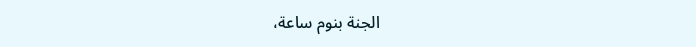الجنة بنوم ساعة،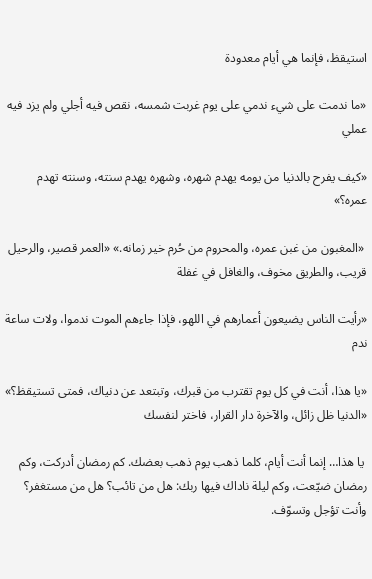استيقظ، فإنما هي أيام معدودة

«ما ندمت على شيء ندمي على يوم غربت شمسه، نقص فيه أجلي ولم يزد فيه عملي

«كيف يفرح بالدنيا من يومه يهدم شهره، وشهره يهدم سنته، وسنته تهدم عمره؟»

 «المغبون من غبن عمره، والمحروم من حُرم خير زمانه.» «العمر قصير، والرحيل قريب، والطريق مخوف، والغافل في غفلة

«رأيت الناس يضيعون أعمارهم في اللهو، فإذا جاءهم الموت ندموا، ولات ساعة ندم

«يا هذا، أنت في كل يوم تقترب من قبرك، وتبتعد عن دنياك، فمتى تستيقظ؟» «الدنيا ظل زائل، والآخرة دار القرار، فاختر لنفسك

 يا هذا… إنما أنت أيام، كلما ذهب يوم ذهب بعضك. كم رمضان أدركت، وكم رمضان ضيّعت، وكم ليلة ناداك فيها ربك: هل من تائب؟ هل من مستغفر؟ وأنت تؤجل وتسوّف.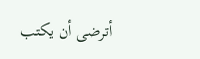أترضى أن يكتب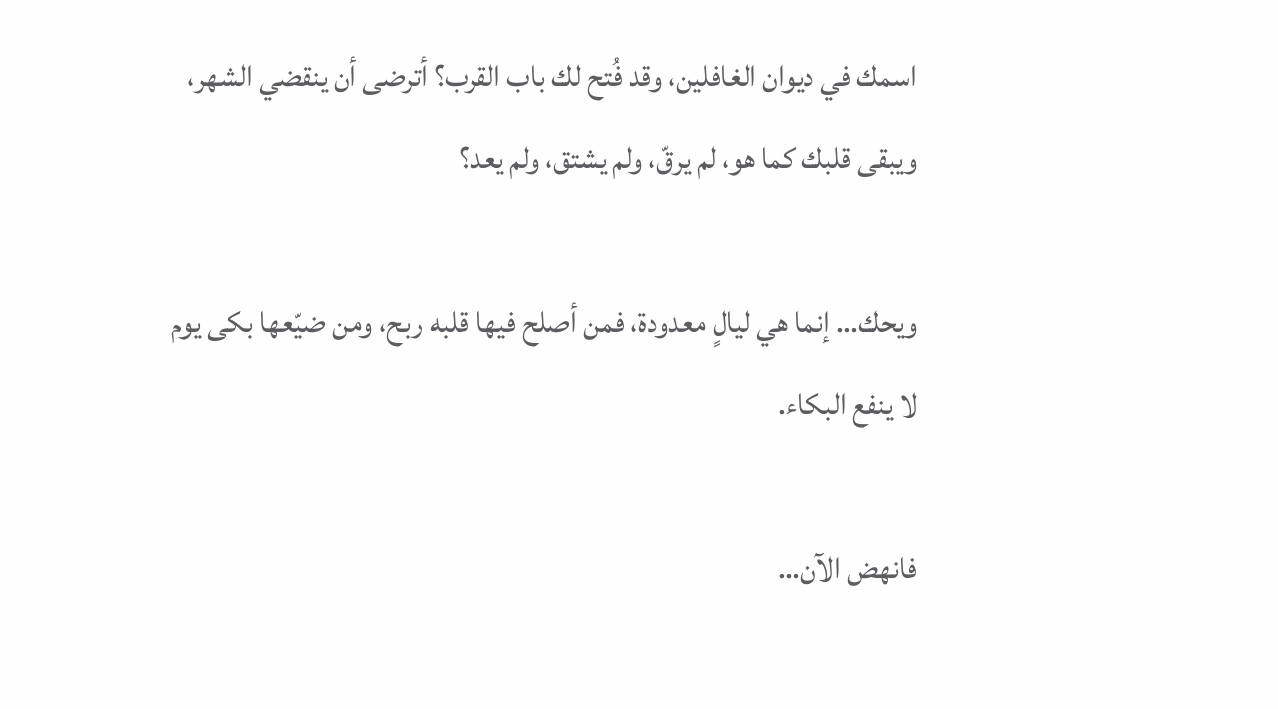اسمك في ديوان الغافلين، وقد فُتح لك باب القرب؟ أترضى أن ينقضي الشهر، ويبقى قلبك كما هو، لم يرقّ، ولم يشتق، ولم يعد؟

ويحك… إنما هي ليالٍ معدودة، فمن أصلح فيها قلبه ربح، ومن ضيّعها بكى يوم لا ينفع البكاء.

فانهض الآن…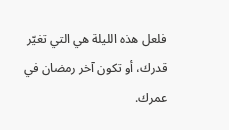فلعل هذه الليلة هي التي تغيّر قدرك، أو تكون آخر رمضان في عمرك.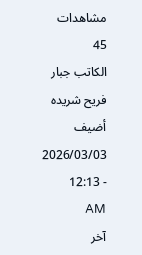مشاهدات 45
الكاتب جبار فريح شريده
أضيف 2026/03/03 - 12:13 AM
آخر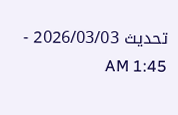تحديث 2026/03/03 - 1:45 AM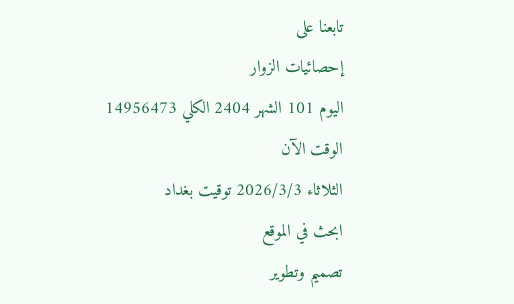تابعنا على
إحصائيات الزوار
اليوم 101 الشهر 2404 الكلي 14956473
الوقت الآن
الثلاثاء 2026/3/3 توقيت بغداد
ابحث في الموقع
تصميم وتطوير